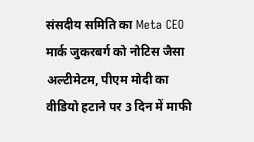संसदीय समिति का Meta CEO मार्क जुकरबर्ग को नोटिस जैसा अल्टीमेटम, पीएम मोदी का वीडियो हटाने पर 3 दिन में माफी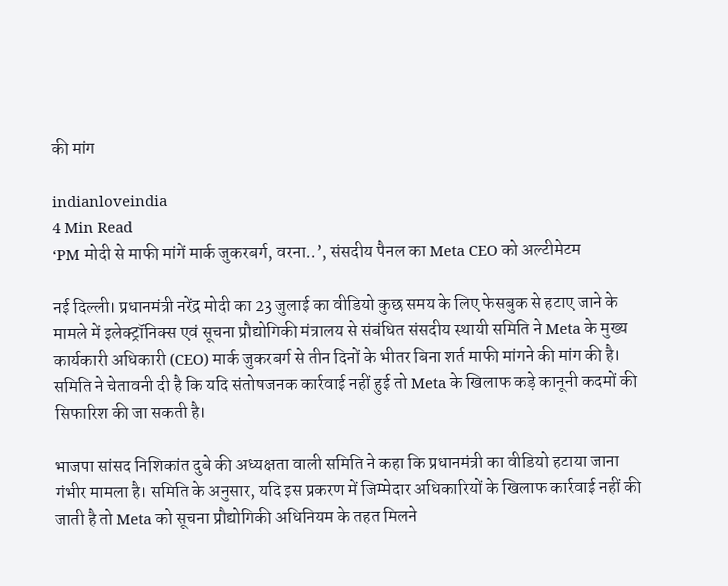की मांग

indianloveindia
4 Min Read
‘PM मोदी से माफी मांगें मार्क जुकरबर्ग, वरना..’, संसदीय पैनल का Meta CEO को अल्टीमेटम

नई दिल्ली। प्रधानमंत्री नरेंद्र मोदी का 23 जुलाई का वीडियो कुछ समय के लिए फेसबुक से हटाए जाने के मामले में इलेक्ट्रॉनिक्स एवं सूचना प्रौद्योगिकी मंत्रालय से संबंधित संसदीय स्थायी समिति ने Meta के मुख्य कार्यकारी अधिकारी (CEO) मार्क जुकरबर्ग से तीन दिनों के भीतर बिना शर्त माफी मांगने की मांग की है। समिति ने चेतावनी दी है कि यदि संतोषजनक कार्रवाई नहीं हुई तो Meta के खिलाफ कड़े कानूनी कदमों की सिफारिश की जा सकती है।

भाजपा सांसद निशिकांत दुबे की अध्यक्षता वाली समिति ने कहा कि प्रधानमंत्री का वीडियो हटाया जाना गंभीर मामला है। समिति के अनुसार, यदि इस प्रकरण में जिम्मेदार अधिकारियों के खिलाफ कार्रवाई नहीं की जाती है तो Meta को सूचना प्रौद्योगिकी अधिनियम के तहत मिलने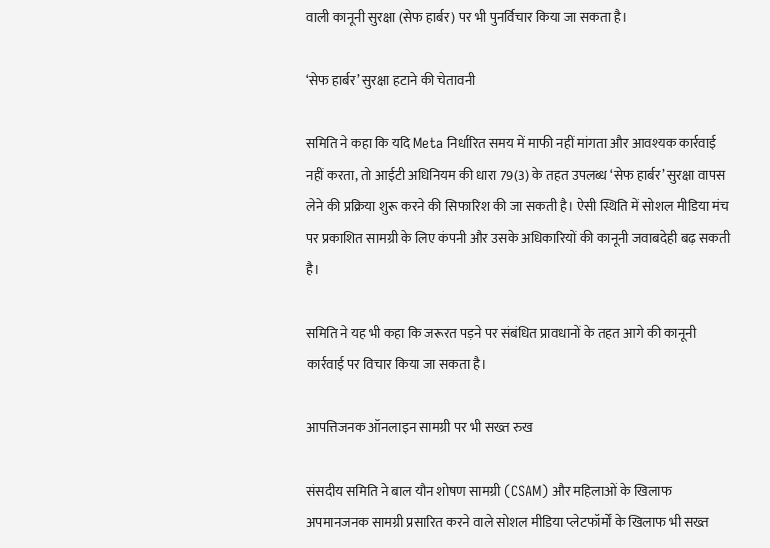वाली कानूनी सुरक्षा (सेफ हार्बर) पर भी पुनर्विचार किया जा सकता है।

‘सेफ हार्बर’ सुरक्षा हटाने की चेतावनी

समिति ने कहा कि यदि Meta निर्धारित समय में माफी नहीं मांगता और आवश्यक कार्रवाई नहीं करता, तो आईटी अधिनियम की धारा 79(3) के तहत उपलब्ध ‘सेफ हार्बर’ सुरक्षा वापस लेने की प्रक्रिया शुरू करने की सिफारिश की जा सकती है। ऐसी स्थिति में सोशल मीडिया मंच पर प्रकाशित सामग्री के लिए कंपनी और उसके अधिकारियों की कानूनी जवाबदेही बढ़ सकती है।

समिति ने यह भी कहा कि जरूरत पड़ने पर संबंधित प्रावधानों के तहत आगे की कानूनी कार्रवाई पर विचार किया जा सकता है।

आपत्तिजनक ऑनलाइन सामग्री पर भी सख्त रुख

संसदीय समिति ने बाल यौन शोषण सामग्री (CSAM) और महिलाओं के खिलाफ अपमानजनक सामग्री प्रसारित करने वाले सोशल मीडिया प्लेटफॉर्मों के खिलाफ भी सख्त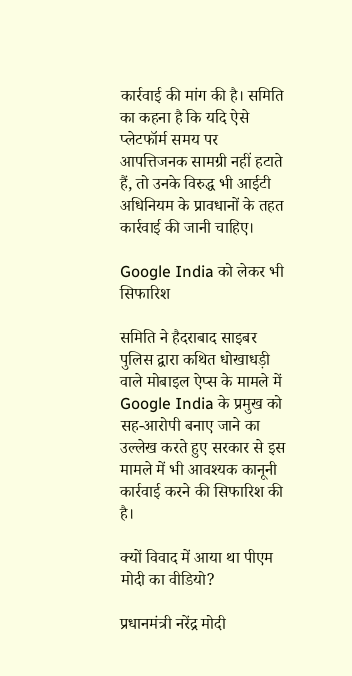कार्रवाई की मांग की है। समिति का कहना है कि यदि ऐसे प्लेटफॉर्म समय पर आपत्तिजनक सामग्री नहीं हटाते हैं, तो उनके विरुद्ध भी आईटी अधिनियम के प्रावधानों के तहत कार्रवाई की जानी चाहिए।

Google India को लेकर भी सिफारिश

समिति ने हैदराबाद साइबर पुलिस द्वारा कथित धोखाधड़ी वाले मोबाइल ऐप्स के मामले में Google India के प्रमुख को सह-आरोपी बनाए जाने का उल्लेख करते हुए सरकार से इस मामले में भी आवश्यक कानूनी कार्रवाई करने की सिफारिश की है।

क्यों विवाद में आया था पीएम मोदी का वीडियो?

प्रधानमंत्री नरेंद्र मोदी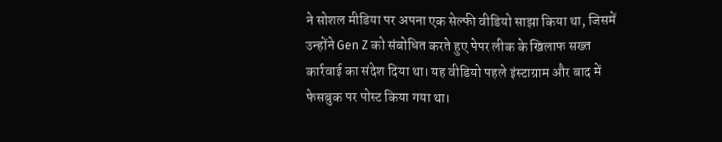ने सोशल मीडिया पर अपना एक सेल्फी वीडियो साझा किया था, जिसमें उन्होंने Gen Z को संबोधित करते हुए पेपर लीक के खिलाफ सख्त कार्रवाई का संदेश दिया था। यह वीडियो पहले इंस्टाग्राम और बाद में फेसबुक पर पोस्ट किया गया था।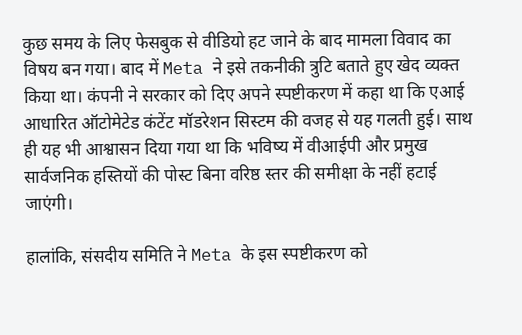कुछ समय के लिए फेसबुक से वीडियो हट जाने के बाद मामला विवाद का विषय बन गया। बाद में Meta ने इसे तकनीकी त्रुटि बताते हुए खेद व्यक्त किया था। कंपनी ने सरकार को दिए अपने स्पष्टीकरण में कहा था कि एआई आधारित ऑटोमेटेड कंटेंट मॉडरेशन सिस्टम की वजह से यह गलती हुई। साथ ही यह भी आश्वासन दिया गया था कि भविष्य में वीआईपी और प्रमुख सार्वजनिक हस्तियों की पोस्ट बिना वरिष्ठ स्तर की समीक्षा के नहीं हटाई जाएंगी।

हालांकि, संसदीय समिति ने Meta के इस स्पष्टीकरण को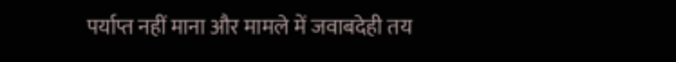पर्याप्त नहीं माना और मामले में जवाबदेही तय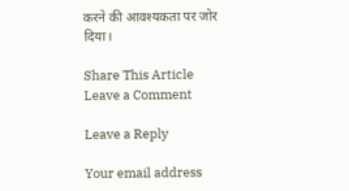करने की आवश्यकता पर जोर दिया।

Share This Article
Leave a Comment

Leave a Reply

Your email address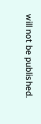will not be published.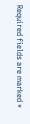Required fields are marked *